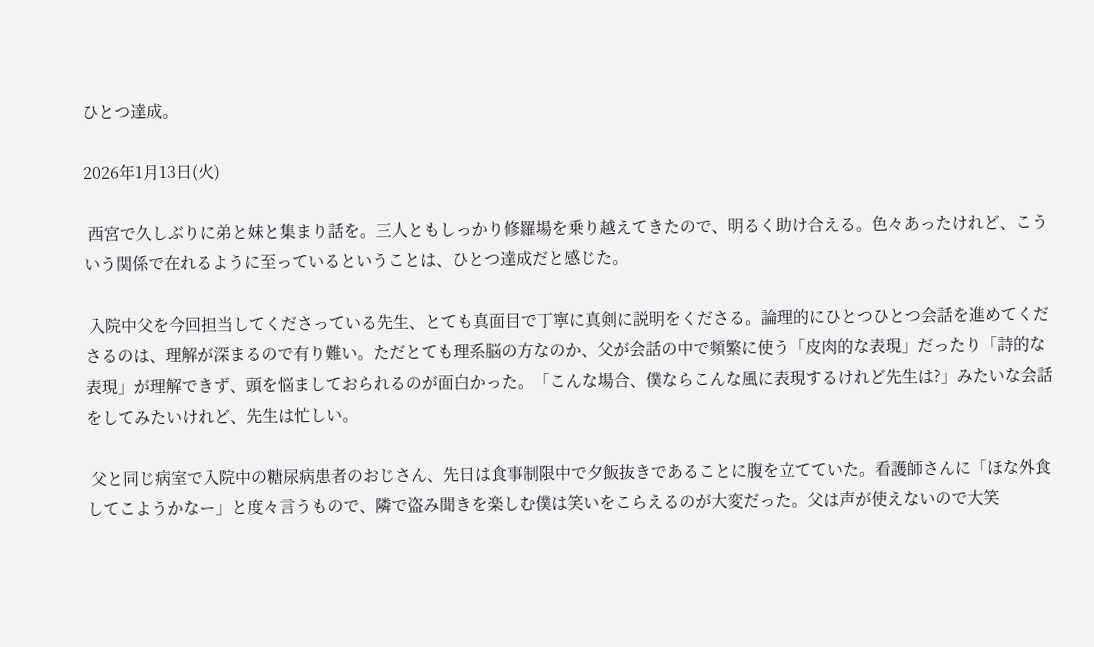ひとつ達成。

2026年1月13日(火)

 西宮で久しぶりに弟と妹と集まり話を。三人ともしっかり修羅場を乗り越えてきたので、明るく助け合える。色々あったけれど、こういう関係で在れるように至っているということは、ひとつ達成だと感じた。

 入院中父を今回担当してくださっている先生、とても真面目で丁寧に真剣に説明をくださる。論理的にひとつひとつ会話を進めてくださるのは、理解が深まるので有り難い。ただとても理系脳の方なのか、父が会話の中で頻繁に使う「皮肉的な表現」だったり「詩的な表現」が理解できず、頭を悩ましておられるのが面白かった。「こんな場合、僕ならこんな風に表現するけれど先生は?」みたいな会話をしてみたいけれど、先生は忙しい。

 父と同じ病室で入院中の糖尿病患者のおじさん、先日は食事制限中で夕飯抜きであることに腹を立てていた。看護師さんに「ほな外食してこようかなー」と度々言うもので、隣で盗み聞きを楽しむ僕は笑いをこらえるのが大変だった。父は声が使えないので大笑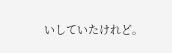いしていたけれど。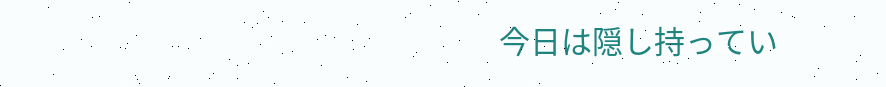今日は隠し持ってい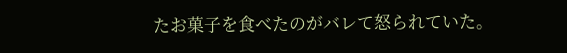たお菓子を食べたのがバレて怒られていた。